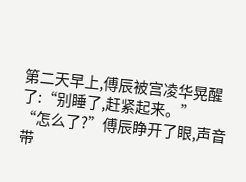第二天早上,傅辰被宫凌华晃醒了:“别睡了,赶紧起来。”
“怎么了?”傅辰睁开了眼,声音带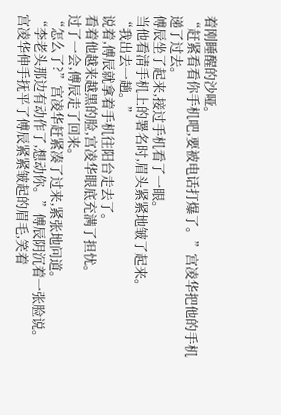着刚睡醒的沙哑。
“赶紧看看你手机吧,要被电话打爆了。”宫凌华把他的手机递了过去。
傅辰坐了起来,接过手机看了一眼。
当他看清手机上的署名时,眉头紧紧地皱了起来。
“我出去一趟。”
说着,傅辰就拿着手机往阳台走去了。
看着他越来越黑的脸,宫凌华眼底充满了担忧。
过了一会,傅辰走了回来。
“怎么了?”宫凌华赶紧凑了过来,紧张地问道。
“李老头那边有动作了,想动你。”傅辰阴沉着一张脸说。
宫凌华伸手抚平了傅辰紧紧皱起的眉毛,笑着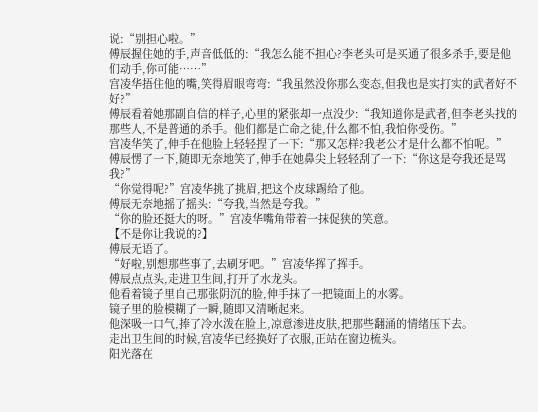说:“别担心啦。”
傅辰握住她的手,声音低低的:“我怎么能不担心?李老头可是买通了很多杀手,要是他们动手,你可能……”
宫凌华捂住他的嘴,笑得眉眼弯弯:“我虽然没你那么变态,但我也是实打实的武者好不好?”
傅辰看着她那副自信的样子,心里的紧张却一点没少:“我知道你是武者,但李老头找的那些人,不是普通的杀手。他们都是亡命之徒,什么都不怕,我怕你受伤。”
宫凌华笑了,伸手在他脸上轻轻捏了一下:“那又怎样?我老公才是什么都不怕呢。”
傅辰愣了一下,随即无奈地笑了,伸手在她鼻尖上轻轻刮了一下:“你这是夸我还是骂我?”
“你觉得呢?”宫凌华挑了挑眉,把这个皮球踢给了他。
傅辰无奈地摇了摇头:“夸我,当然是夸我。”
“你的脸还挺大的呀。”宫凌华嘴角带着一抹促狭的笑意。
【不是你让我说的?】
傅辰无语了。
“好啦,别想那些事了,去刷牙吧。”宫凌华挥了挥手。
傅辰点点头,走进卫生间,打开了水龙头。
他看着镜子里自己那张阴沉的脸,伸手抹了一把镜面上的水雾。
镜子里的脸模糊了一瞬,随即又清晰起来。
他深吸一口气,捧了冷水泼在脸上,凉意渗进皮肤,把那些翻涌的情绪压下去。
走出卫生间的时候,宫凌华已经换好了衣服,正站在窗边梳头。
阳光落在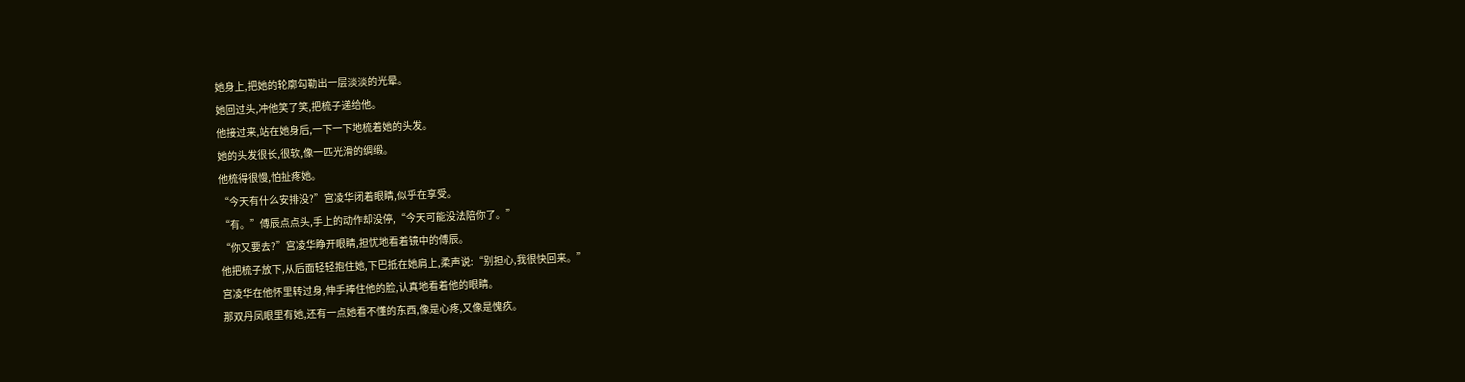她身上,把她的轮廓勾勒出一层淡淡的光晕。
她回过头,冲他笑了笑,把梳子递给他。
他接过来,站在她身后,一下一下地梳着她的头发。
她的头发很长,很软,像一匹光滑的绸缎。
他梳得很慢,怕扯疼她。
“今天有什么安排没?”宫凌华闭着眼睛,似乎在享受。
“有。”傅辰点点头,手上的动作却没停,“今天可能没法陪你了。”
“你又要去?”宫凌华睁开眼睛,担忧地看着镜中的傅辰。
他把梳子放下,从后面轻轻抱住她,下巴抵在她肩上,柔声说:“别担心,我很快回来。”
宫凌华在他怀里转过身,伸手捧住他的脸,认真地看着他的眼睛。
那双丹凤眼里有她,还有一点她看不懂的东西,像是心疼,又像是愧疚。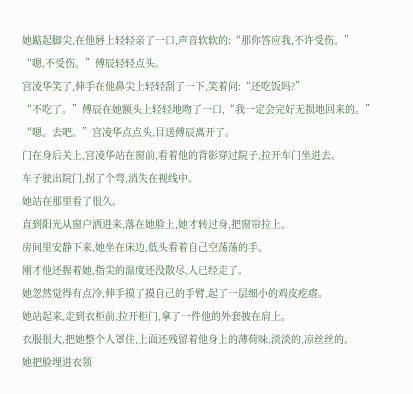她踮起脚尖,在他唇上轻轻亲了一口,声音软软的:“那你答应我,不许受伤。”
“嗯,不受伤。”傅辰轻轻点头。
宫凌华笑了,伸手在他鼻尖上轻轻刮了一下,笑着问:“还吃饭吗?”
“不吃了。”傅辰在她额头上轻轻地吻了一口,“我一定会完好无损地回来的。”
“嗯。去吧。”宫凌华点点头,目送傅辰离开了。
门在身后关上,宫凌华站在窗前,看着他的背影穿过院子,拉开车门坐进去。
车子驶出院门,拐了个弯,消失在视线中。
她站在那里看了很久。
直到阳光从窗户洒进来,落在她脸上,她才转过身,把窗帘拉上。
房间里安静下来,她坐在床边,低头看着自己空荡荡的手。
刚才他还握着她,指尖的温度还没散尽,人已经走了。
她忽然觉得有点冷,伸手摸了摸自己的手臂,起了一层细小的鸡皮疙瘩。
她站起来,走到衣柜前,拉开柜门,拿了一件他的外套披在肩上。
衣服很大,把她整个人罩住,上面还残留着他身上的薄荷味,淡淡的,凉丝丝的。
她把脸埋进衣领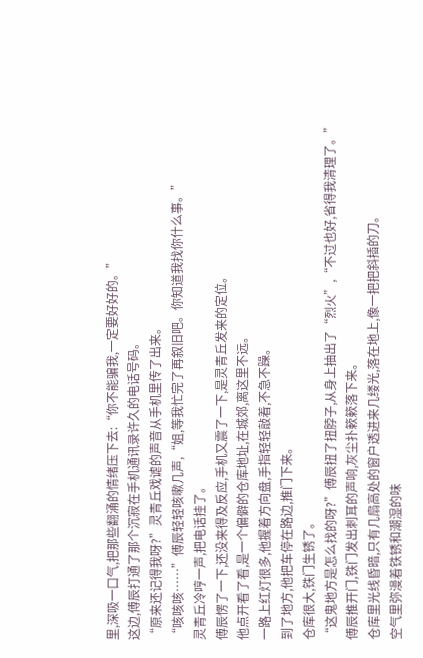里,深吸一口气,把那些翻涌的情绪压下去:“你不能骗我,一定要好好的。”
这边,傅辰打通了那个沉寂在手机通讯录许久的电话号码。
“原来还记得我呀?”灵青丘戏谑的声音从手机里传了出来。
“咳咳咳……”傅辰轻轻咳嗽几声,“姐,等我忙完了再叙旧吧。你知道我找你什么事。”
灵青丘冷哼一声,把电话挂了。
傅辰愣了一下,还没来得及反应,手机又震了一下,是灵青丘发来的定位。
他点开看了看,是一个偏僻的仓库地址,在城郊,离这里不远。
一路上红灯很多,他握着方向盘,手指轻轻敲着,不急不躁。
到了地方,他把车停在路边,推门下来。
仓库很大,铁门生锈了。
“这鬼地方是怎么找的呀?”傅辰扭了扭脖子,从身上抽出了“烈火”,“不过也好,省得我清理了。”
傅辰推开门,铁门发出刺耳的声响,灰尘扑簌簌落下来。
仓库里光线昏暗,只有几扇高处的窗户透进来几缕光,落在地上,像一把把斜插的刀。
空气里弥漫着铁锈和潮湿的味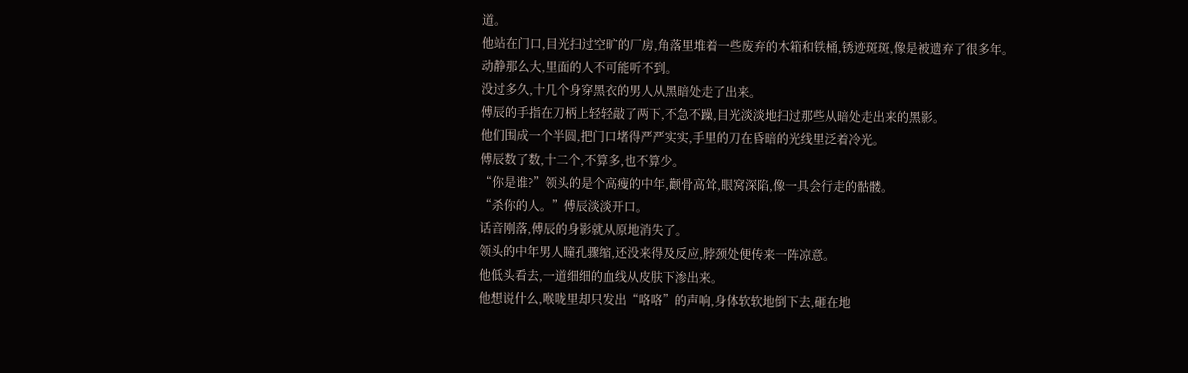道。
他站在门口,目光扫过空旷的厂房,角落里堆着一些废弃的木箱和铁桶,锈迹斑斑,像是被遗弃了很多年。
动静那么大,里面的人不可能听不到。
没过多久,十几个身穿黑衣的男人从黑暗处走了出来。
傅辰的手指在刀柄上轻轻敲了两下,不急不躁,目光淡淡地扫过那些从暗处走出来的黑影。
他们围成一个半圆,把门口堵得严严实实,手里的刀在昏暗的光线里泛着冷光。
傅辰数了数,十二个,不算多,也不算少。
“你是谁?”领头的是个高瘦的中年,颧骨高耸,眼窝深陷,像一具会行走的骷髅。
“杀你的人。”傅辰淡淡开口。
话音刚落,傅辰的身影就从原地消失了。
领头的中年男人瞳孔骤缩,还没来得及反应,脖颈处便传来一阵凉意。
他低头看去,一道细细的血线从皮肤下渗出来。
他想说什么,喉咙里却只发出“咯咯”的声响,身体软软地倒下去,砸在地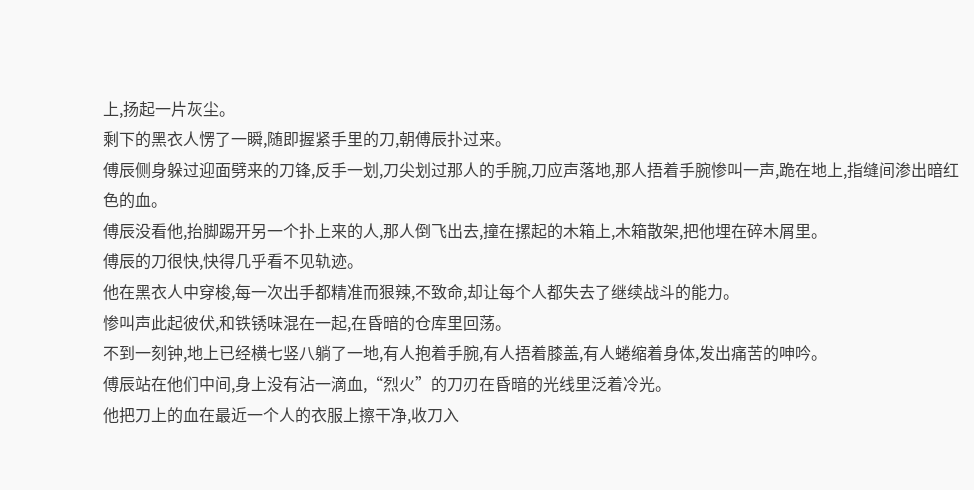上,扬起一片灰尘。
剩下的黑衣人愣了一瞬,随即握紧手里的刀,朝傅辰扑过来。
傅辰侧身躲过迎面劈来的刀锋,反手一划,刀尖划过那人的手腕,刀应声落地,那人捂着手腕惨叫一声,跪在地上,指缝间渗出暗红色的血。
傅辰没看他,抬脚踢开另一个扑上来的人,那人倒飞出去,撞在摞起的木箱上,木箱散架,把他埋在碎木屑里。
傅辰的刀很快,快得几乎看不见轨迹。
他在黑衣人中穿梭,每一次出手都精准而狠辣,不致命,却让每个人都失去了继续战斗的能力。
惨叫声此起彼伏,和铁锈味混在一起,在昏暗的仓库里回荡。
不到一刻钟,地上已经横七竖八躺了一地,有人抱着手腕,有人捂着膝盖,有人蜷缩着身体,发出痛苦的呻吟。
傅辰站在他们中间,身上没有沾一滴血,“烈火”的刀刃在昏暗的光线里泛着冷光。
他把刀上的血在最近一个人的衣服上擦干净,收刀入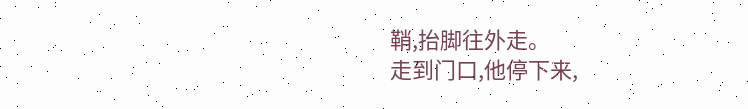鞘,抬脚往外走。
走到门口,他停下来,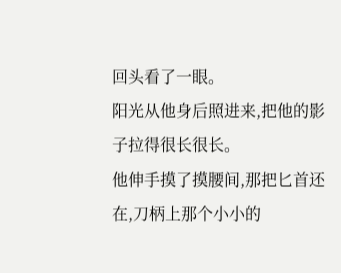回头看了一眼。
阳光从他身后照进来,把他的影子拉得很长很长。
他伸手摸了摸腰间,那把匕首还在,刀柄上那个小小的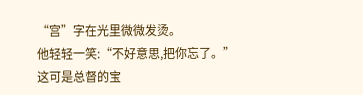“宫”字在光里微微发烫。
他轻轻一笑:“不好意思,把你忘了。”
这可是总督的宝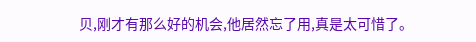贝,刚才有那么好的机会,他居然忘了用,真是太可惜了。